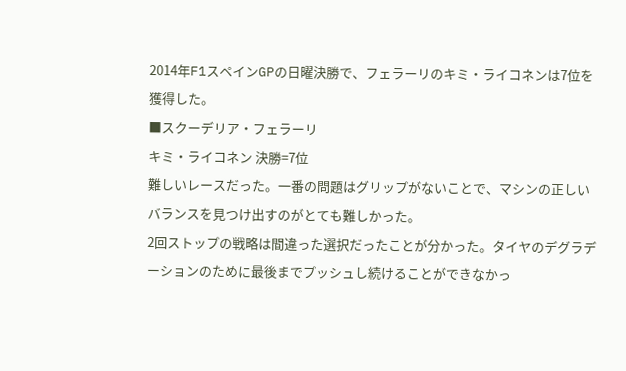2014年F1スペインGPの日曜決勝で、フェラーリのキミ・ライコネンは7位を獲得した。
■スクーデリア・フェラーリ
キミ・ライコネン 決勝=7位
難しいレースだった。一番の問題はグリップがないことで、マシンの正しいバランスを見つけ出すのがとても難しかった。
2回ストップの戦略は間違った選択だったことが分かった。タイヤのデグラデーションのために最後までプッシュし続けることができなかっ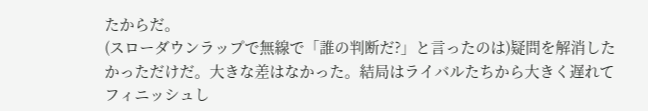たからだ。
(スローダウンラップで無線で「誰の判断だ?」と言ったのは)疑問を解消したかっただけだ。大きな差はなかった。結局はライバルたちから大きく遅れてフィニッシュし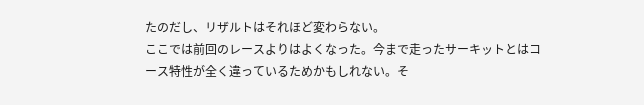たのだし、リザルトはそれほど変わらない。
ここでは前回のレースよりはよくなった。今まで走ったサーキットとはコース特性が全く違っているためかもしれない。そ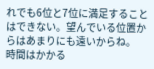れでも6位と7位に満足することはできない。望んでいる位置からはあまりにも遠いからね。
時間はかかる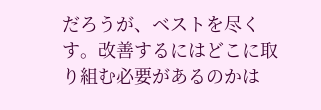だろうが、ベストを尽くす。改善するにはどこに取り組む必要があるのかは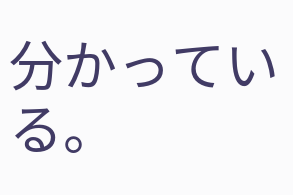分かっている。